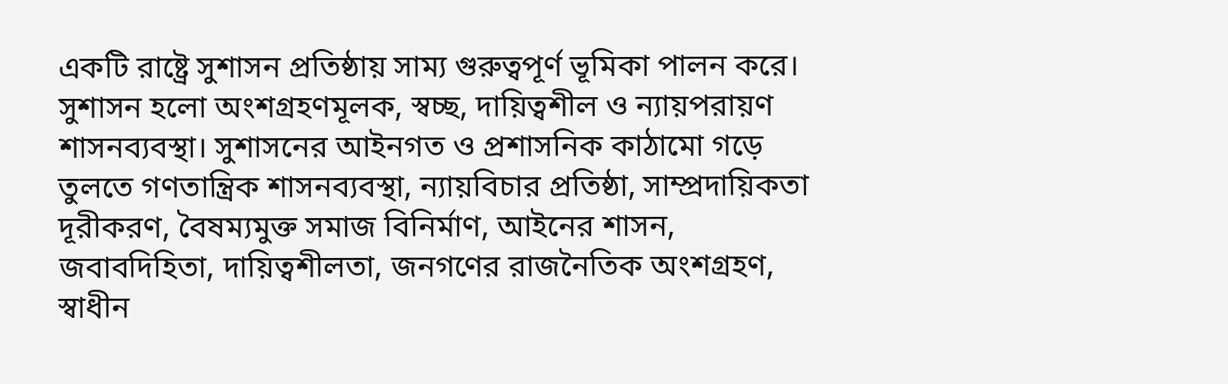একটি রাষ্ট্রে সুশাসন প্রতিষ্ঠায় সাম্য গুরুত্বপূর্ণ ভূমিকা পালন করে। সুশাসন হলো অংশগ্রহণমূলক, স্বচ্ছ, দায়িত্বশীল ও ন্যায়পরায়ণ শাসনব্যবস্থা। সুশাসনের আইনগত ও প্রশাসনিক কাঠামো গড়ে তুলতে গণতান্ত্রিক শাসনব্যবস্থা, ন্যায়বিচার প্রতিষ্ঠা, সাম্প্রদায়িকতা দূরীকরণ, বৈষম্যমুক্ত সমাজ বিনির্মাণ, আইনের শাসন, জবাবদিহিতা, দায়িত্বশীলতা, জনগণের রাজনৈতিক অংশগ্রহণ, স্বাধীন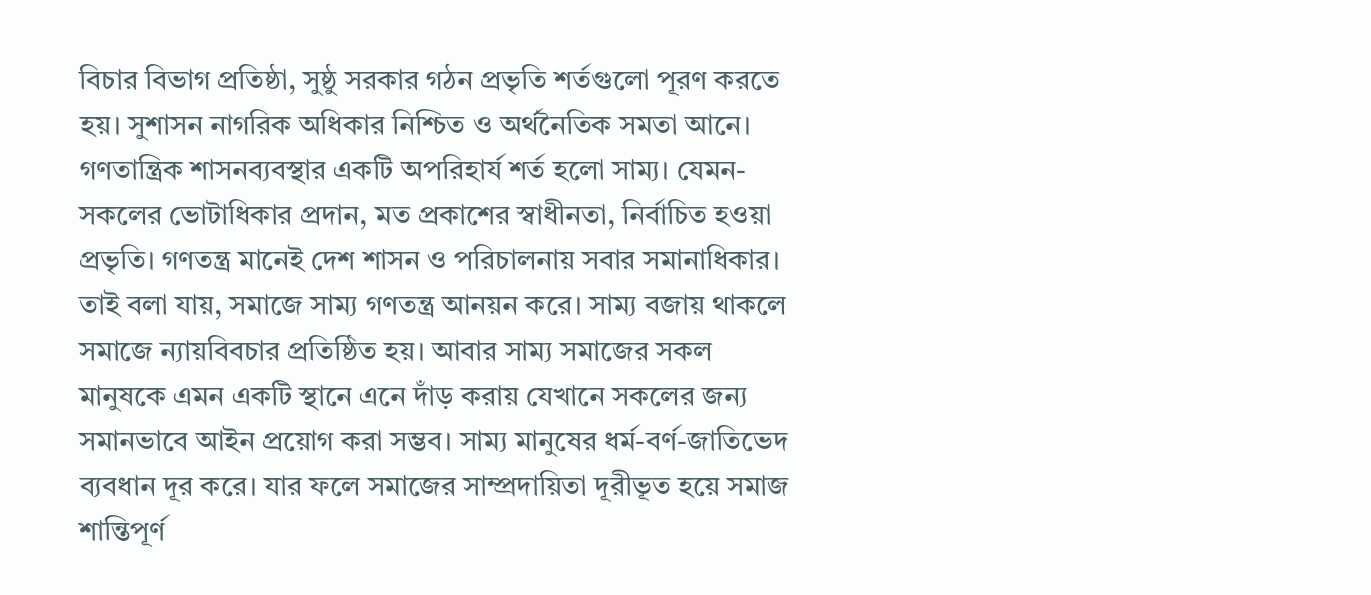বিচার বিভাগ প্রতিষ্ঠা, সুষ্ঠু সরকার গঠন প্রভৃতি শর্তগুলো পূরণ করতে হয়। সুশাসন নাগরিক অধিকার নিশ্চিত ও অর্থনৈতিক সমতা আনে।
গণতান্ত্রিক শাসনব্যবস্থার একটি অপরিহার্য শর্ত হলো সাম্য। যেমন- সকলের ভোটাধিকার প্রদান, মত প্রকাশের স্বাধীনতা, নির্বাচিত হওয়া প্রভৃতি। গণতন্ত্র মানেই দেশ শাসন ও পরিচালনায় সবার সমানাধিকার। তাই বলা যায়, সমাজে সাম্য গণতন্ত্র আনয়ন করে। সাম্য বজায় থাকলে সমাজে ন্যায়বিবচার প্রতিষ্ঠিত হয়। আবার সাম্য সমাজের সকল মানুষকে এমন একটি স্থানে এনে দাঁড় করায় যেখানে সকলের জন্য সমানভাবে আইন প্রয়োগ করা সম্ভব। সাম্য মানুষের ধর্ম-বর্ণ-জাতিভেদ ব্যবধান দূর করে। যার ফলে সমাজের সাম্প্রদায়িতা দূরীভূত হয়ে সমাজ শান্তিপূর্ণ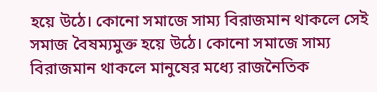হয়ে উঠে। কোনো সমাজে সাম্য বিরাজমান থাকলে সেই সমাজ বৈষম্যমুক্ত হয়ে উঠে। কোনো সমাজে সাম্য বিরাজমান থাকলে মানুষের মধ্যে রাজনৈতিক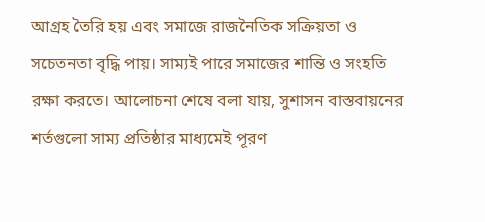আগ্রহ তৈরি হয় এবং সমাজে রাজনৈতিক সক্রিয়তা ও সচেতনতা বৃদ্ধি পায়। সাম্যই পারে সমাজের শান্তি ও সংহতি রক্ষা করতে। আলোচনা শেষে বলা যায়, সুশাসন বাস্তবায়নের শর্তগুলো সাম্য প্রতিষ্ঠার মাধ্যমেই পূরণ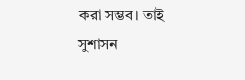করা সম্ভব। তাই সুশাসন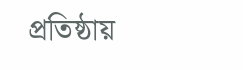প্রতিষ্ঠায়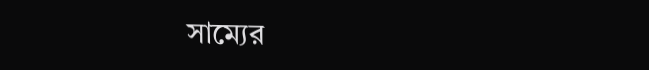সাম্যের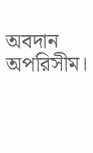অবদান অপরিসীম।